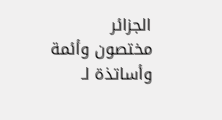الجزائر
مختصون وأئمة وأساتذة لـ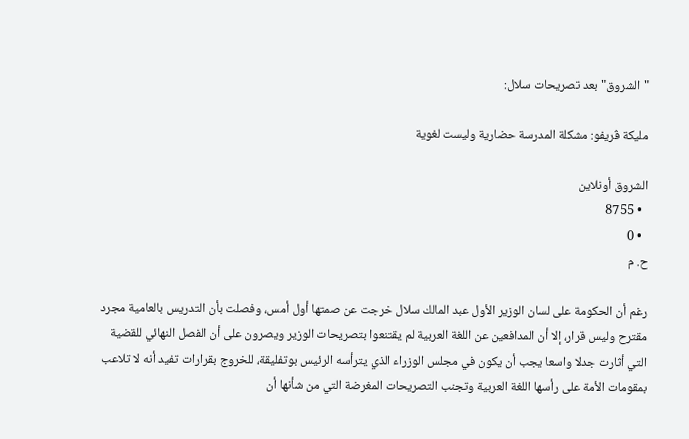"الشروق" بعد تصريحات سلال:

مليكة ڤريفو: مشكلة المدرسة حضارية وليست لغوية

الشروق أونلاين
  • 8755
  • 0
ح. م

رغم أن الحكومة على لسان الوزير الأول عبد المالك سلال خرجت عن صمتها أول أمس، وفصلت بأن التدريس بالعامية مجرد مقترح وليس قرار، إلا أن المدافعين عن اللغة العربية لم يقتنعوا بتصريحات الوزير ويصرون على أن الفصل النهائي للقضية التي أثارت جدلا واسعا يجب أن يكون في مجلس الوزراء الذي يترأسه الرئيس بوتفليقة، للخروج بقرارات تفيد أنه لا تلاعب بمقومات الأمة على رأسها اللغة العربية وتجنب التصريحات المغرضة التي من شأنها أن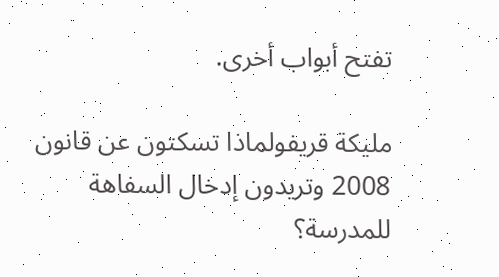تفتح أبواب أخرى.

مليكة قريفولماذا تسكتون عن قانون 2008 وتريدون إدخال السفاهة للمدرسة؟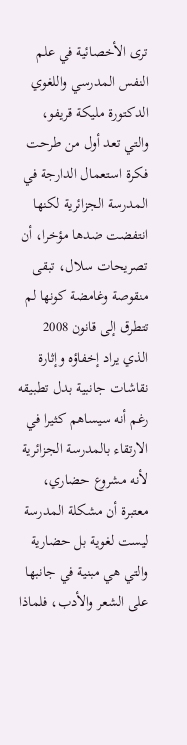ترى الأخصائية في علم النفس المدرسي واللغوي الدكتورة مليكة قريفو، والتي تعد أول من طرحت فكرة استعمال الدارجة في المدرسة الجزائرية لكنها انتفضت ضدها مؤخرا، أن تصريحات سلال، تبقى منقوصة وغامضة كونها لم تتطرق إلى قانون 2008 الذي يراد إخفاؤه وإثارة نقاشات جانبية بدل تطبيقه رغم أنه سيساهم كثيرا في الارتقاء بالمدرسة الجزائرية لأنه مشروع حضاري، معتبرة أن مشكلة المدرسة ليست لغوية بل حضارية والتي هي مبنية في جانبها على الشعر والأدب، فلماذا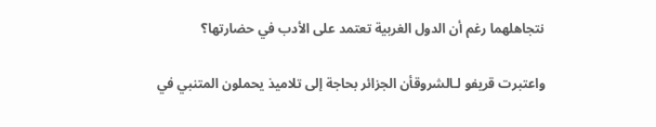نتجاهلهما رغم أن الدول الغربية تعتمد على الأدب في حضارتها؟

واعتبرت قريفو لـالشروقأن الجزائر بحاجة إلى تلاميذ يحملون المتنبي في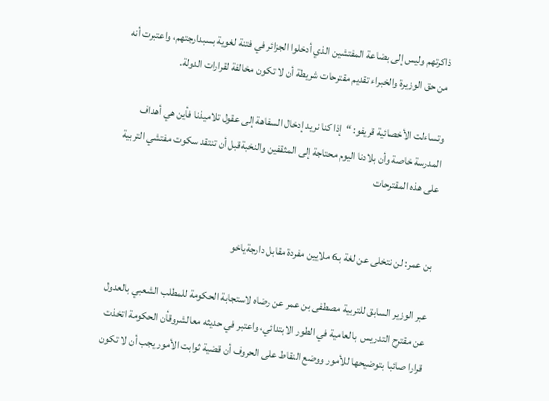ذاكرتهم وليس إلى بضاعة المفتشين الذي أدخلوا الجزائر في فتنة لغوية بسبدارجتهم، واعتبرت أنه من حق الوزيرة والخبراء تقديم مقترحات شريطة أن لا تكون مخالفة لقرارات الدولة.

وتساءلت الأخصائية قريفو: “إذا كنا نريد إدخال السفاهة إلى عقول تلاميذنا فأين هي أهداف المدرسة خاصة وأن بلادنا اليوم محتاجة إلى المثقفين والنخبةقبل أن تنتقد سكوت مفتشي التربية على هذه المقترحات


بن عمر: لن نتخلى عن لغة بـ6 ملايين مفردة مقابل دارجةياخو

عبر الوزير السابق للتربية مصطفى بن عمر عن رضاه لاستجابة الحكومة للمطلب الشعبي بالعدول عن مقترح التدريس  بالعامية في الطور الابتدائي، واعتبر في حديثه معالشروقأن الحكومة اتخذت قرارا صائبا بتوضيحها للأمور ووضع النقاط على الحروف أن قضية ثوابت الأمور يجب أن لا تكون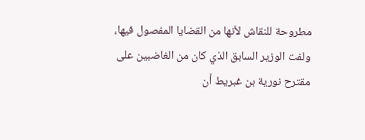مطروحة للنقاش لأنها من القضايا المفصول فيها، ولفت الوزير السابق الذي كان من الغاضبين على مقترح نورية بن غبريط أن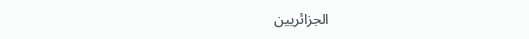الجزائريين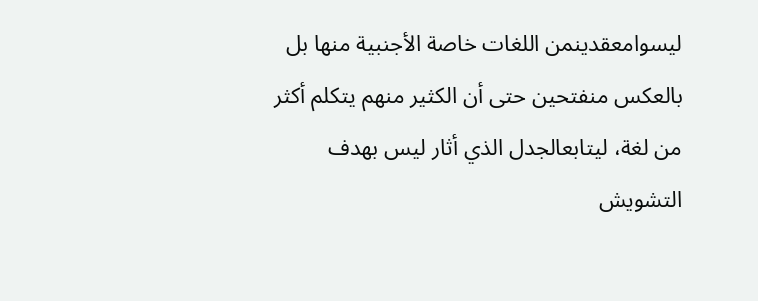ليسوامعقدينمن اللغات خاصة الأجنبية منها بل بالعكس منفتحين حتى أن الكثير منهم يتكلم أكثر من لغة، ليتابعالجدل الذي أثار ليس بهدف التشويش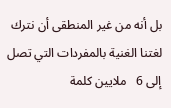بل أنه من غير المنطقى أن نترك لغتنا الغنية بالمفردات التي تصل إلى 6   ملايين كلمة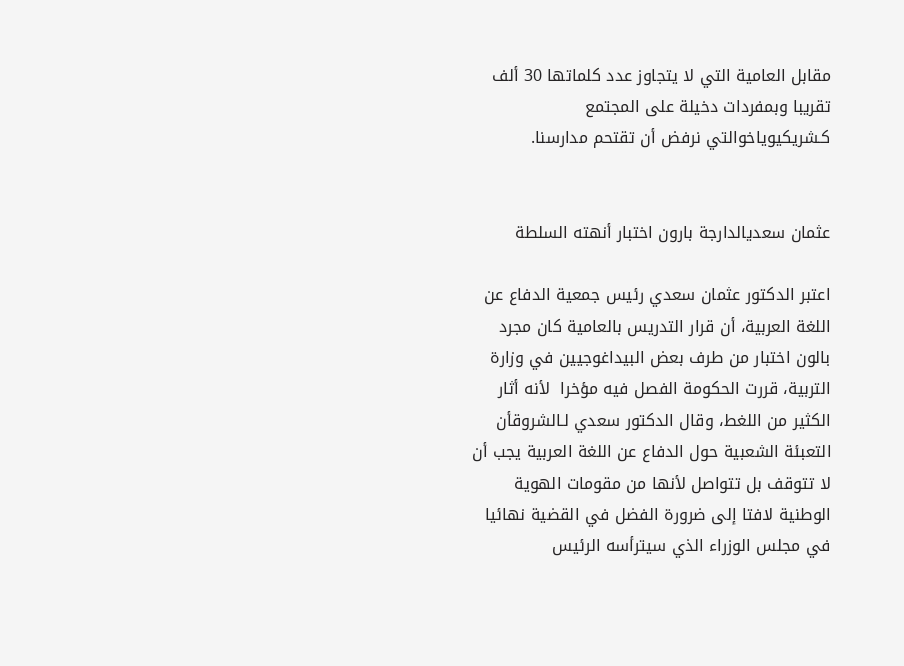مقابل العامية التي لا يتجاوز عدد كلماتها 30 ألف تقريبا وبمفردات دخيلة على المجتمع كـشريكيوياخوالتي نرفض أن تقتحم مدارسنا.


عثمان سعديالدارجة بارون اختبار أنهته السلطة

اعتبر الدكتور عثمان سعدي رئيس جمعية الدفاع عن اللغة العربية، أن قرار التدريس بالعامية كان مجرد بالون اختبار من طرف بعض البيداغوجيين في وزارة التربية، قررت الحكومة الفصل فيه مؤخرا  لأنه أثار الكثير من اللغط، وقال الدكتور سعدي لـالشروقأن التعبئة الشعبية حول الدفاع عن اللغة العربية يجب أن لا تتوقف بل تتواصل لأنها من مقومات الهوية الوطنية لافتا إلى ضرورة الفضل في القضية نهائيا في مجلس الوزراء الذي سيترأسه الرئيس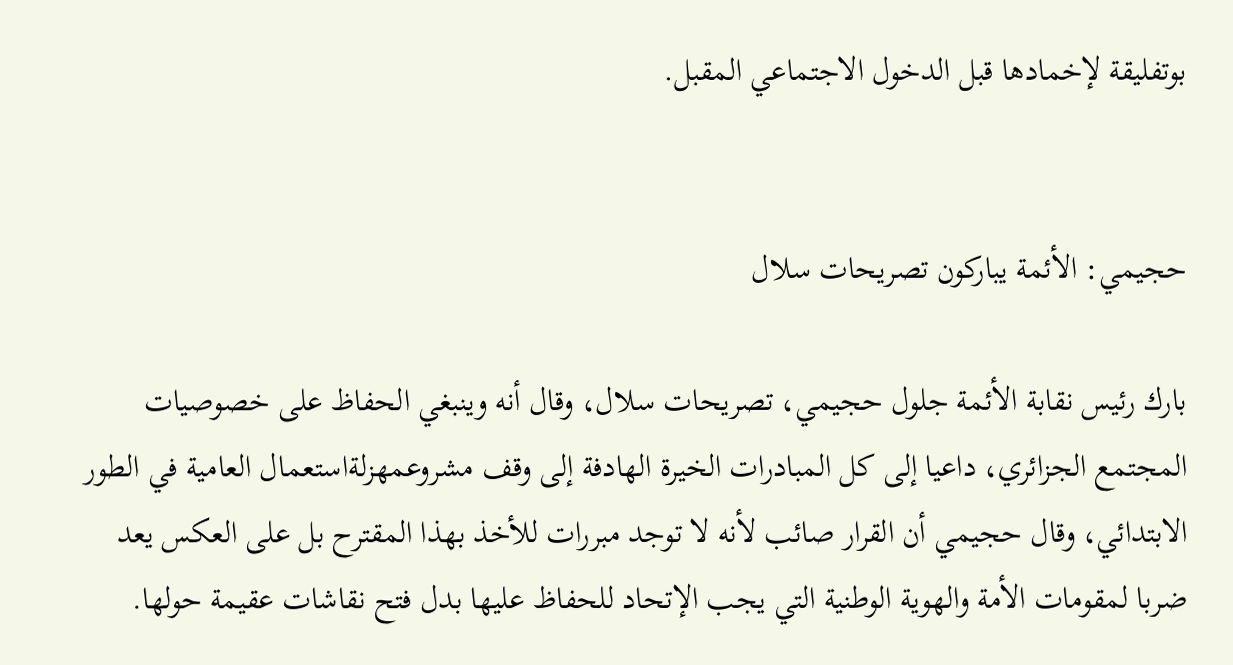بوتفليقة لإخمادها قبل الدخول الاجتماعي المقبل.


حجيمي: الأئمة يباركون تصريحات سلال

بارك رئيس نقابة الأئمة جلول حجيمي، تصريحات سلال، وقال أنه وينبغي الحفاظ على خصوصيات المجتمع الجزائري، داعيا إلى كل المبادرات الخيرة الهادفة إلى وقف مشروعمهزلةاستعمال العامية في الطور الابتدائي، وقال حجيمي أن القرار صائب لأنه لا توجد مبررات للأخذ بهذا المقترح بل على العكس يعد ضربا لمقومات الأمة والهوية الوطنية التي يجب الإتحاد للحفاظ عليها بدل فتح نقاشات عقيمة حولها.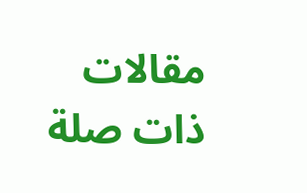مقالات ذات صلة